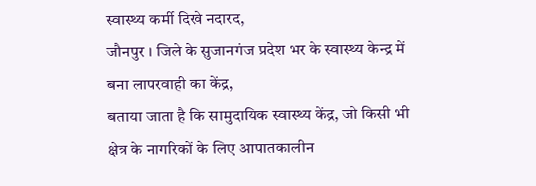स्वास्थ्य कर्मी दिखे नदारद,
जौनपुर । जिले के सुजानगंज प्रदेश भर के स्वास्थ्य केन्द्र में बना लापरवाही का केंद्र,
बताया जाता है कि सामुदायिक स्वास्थ्य केंद्र, जो किसी भी क्षेत्र के नागरिकों के लिए आपातकालीन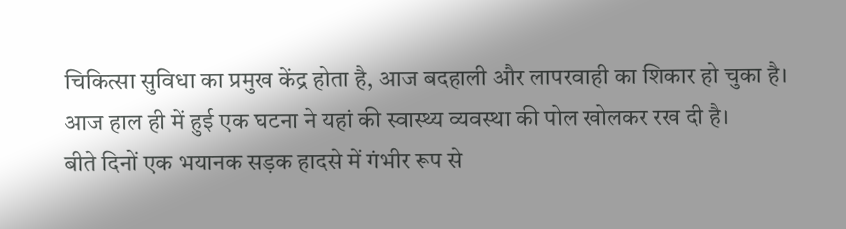चिकित्सा सुविधा का प्रमुख केंद्र होता है, आज बदहाली और लापरवाही का शिकार हो चुका है।
आज हाल ही में हुई एक घटना ने यहां की स्वास्थ्य व्यवस्था की पोल खोलकर रख दी है।
बीते दिनों एक भयानक सड़क हादसे में गंभीर रूप से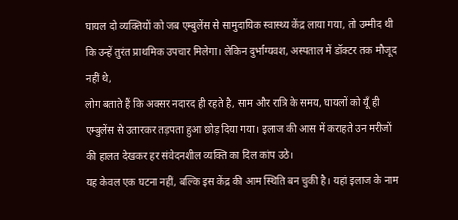घायल दो व्यक्तियों को जब एम्बुलेंस से सामुदायिक स्वास्थ्य केंद्र लाया गया, तो उम्मीद थी कि उन्हें तुरंत प्राथमिक उपचार मिलेगा। लेकिन दुर्भाग्यवश, अस्पताल में डॉक्टर तक मौजूद नहीं थे,
लोग बताते हैं कि अक्सर नदारद ही रहते है, साम और रात्रि के समय, घायलों को यूँ ही एम्बुलेंस से उतारकर तड़पता हुआ छोड़ दिया गया। इलाज की आस में कराहते उन मरीजों की हालत देखकर हर संवेदनशील व्यक्ति का दिल कांप उठे।
यह केवल एक घटना नहीं, बल्कि इस केंद्र की आम स्थिति बन चुकी है। यहां इलाज के नाम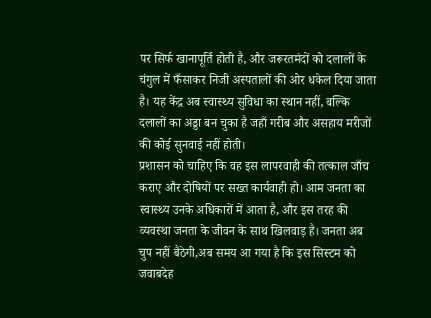पर सिर्फ खानापूर्ति होती है, और जरूरतमंदों को दलालों के चंगुल में फँसाकर निजी अस्पतालों की ओर धकेल दिया जाता है। यह केंद्र अब स्वास्थ्य सुविधा का स्थान नहीं, बल्कि दलालों का अड्डा बन चुका है जहाँ गरीब और असहाय मरीजों की कोई सुनवाई नहीं होती।
प्रशासन को चाहिए कि वह इस लापरवाही की तत्काल जाँच कराए और दोषियों पर सख्त कार्यवाही हो। आम जनता का स्वास्थ्य उनके अधिकारों में आता है, और इस तरह की व्यवस्था जनता के जीवन के साथ खिलवाड़ है। जनता अब चुप नहीं बैठेगी,अब समय आ गया है कि इस सिस्टम को जवाबदेह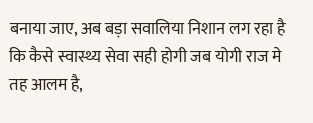बनाया जाए, अब बड़ा सवालिया निशान लग रहा है कि कैसे स्वास्थ्य सेवा सही होगी जब योगी राज मे तह आलम है,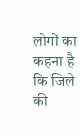लोगों का कहना है कि जिले की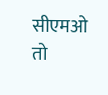सीएमओ तो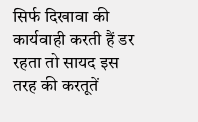सिर्फ दिखावा की कार्यवाही करती हैं डर रहता तो सायद इस तरह की करतूतें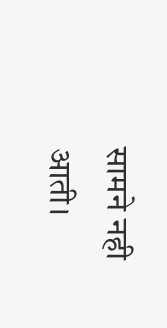सामने नही आती।